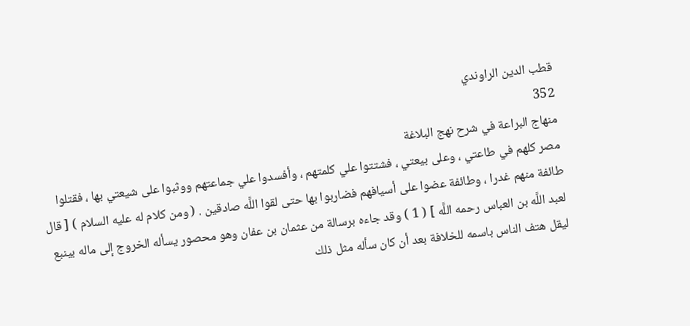قطب الدين الراوندي
352
منهاج البراعة في شرح نهج البلاغة
مصر كلهم في طاعتي ، وعلى بيعتي ، فشتتوا علي كلمتهم ، وأفسدوا علي جماعتهم ووثبوا على شيعتي بها ، فقتلوا طائفة منهم غدرا ، وطائفة عضوا على أسيافهم فضاربوا بها حتى لقوا اللَّه صادقين . ( ومن كلام له عليه السلام ) [ قال لعبد اللَّه بن العباس رحمه اللَّه ] ( 1 ) وقد جاءه برسالة من عثمان بن عفان وهو محصور يسأله الخروج إلى ماله بينبع ليقل هتف الناس باسمه للخلافة بعد أن كان سأله مثل ذلك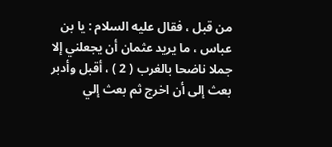من قبل ، فقال عليه السلام : يا بن عباس ، ما يريد عثمان أن يجعلني إلا جملا ناضحا بالغرب ( 2 ) ، أقبل وأدبر بعث إلى أن اخرج ثم بعث إلي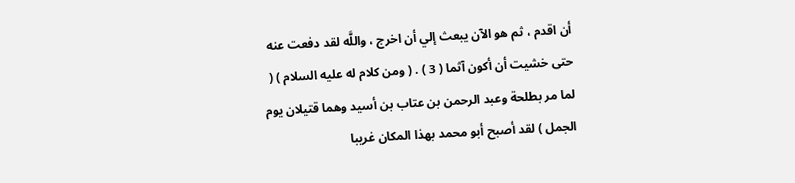أن اقدم ، ثم هو الآن يبعث إلي أن اخرج ، واللَّه لقد دفعت عنه حتى خشيت أن أكون آثما ( 3 ) . ( ومن كلام له عليه السلام ) ( لما مر بطلحة وعبد الرحمن بن عتاب بن أسيد وهما قتيلان يوم الجمل ) لقد أصبح أبو محمد بهذا المكان غريبا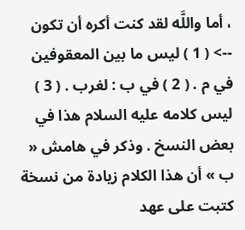، أما واللَّه لقد كنت أكره أن تكون
--> ( 1 ) ليس ما بين المعقوفين في م . ( 2 ) في ب : لغرب . ( 3 ) ليس كلامه عليه السلام هذا في بعض النسخ . وذكر في هامش « ب » أن هذا الكلام زيادة من نسخة كتبت على عهد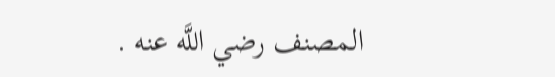المصنف رضي اللَّه عنه .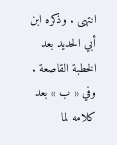انتهى . وذكره ابن أبي الحديد بعد الخطبة القاصعة . وفي « ب » بعد كلامه لما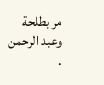مر بطلحة وعبد الرحمن .